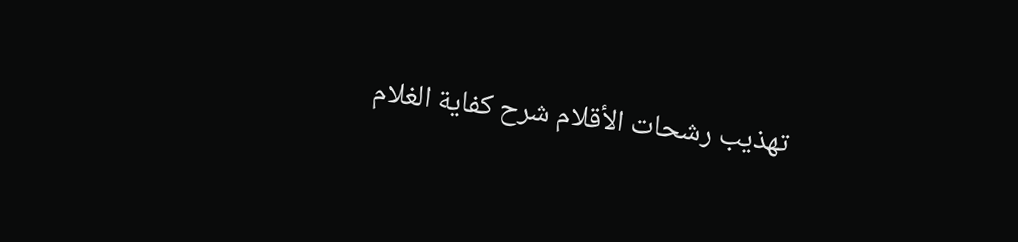تهذيب رشحات الأقلام شرح كفاية الغلام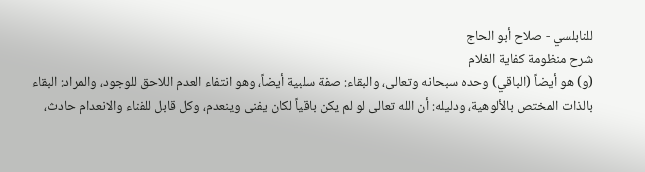للنابلسي - صلاح أبو الحاج
شرح منظومة كفاية الغلام
(و) هو أيضاً (الباقي) وحده سبحانه وتعالى، والبقاء: صفة سلبية أيضاً، وهو انتفاء العدم اللاحق للوجود، والمراد: البقاء بالذات المختص بالألوهية، ودليله: أن الله تعالى لو لم يكن باقياً لكان يفنى وينعدم، وكل قابل للفناء والانعدام حادث،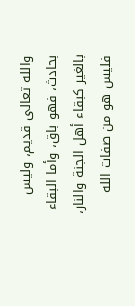والله تعالى قديم، وليس بحادث، فهو باق، وأما البقاء بالغير كبقاء أهل الجنة والنار، فليس هو من صفات الله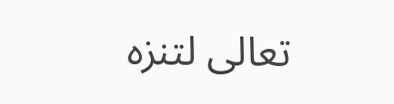تعالى لتنزه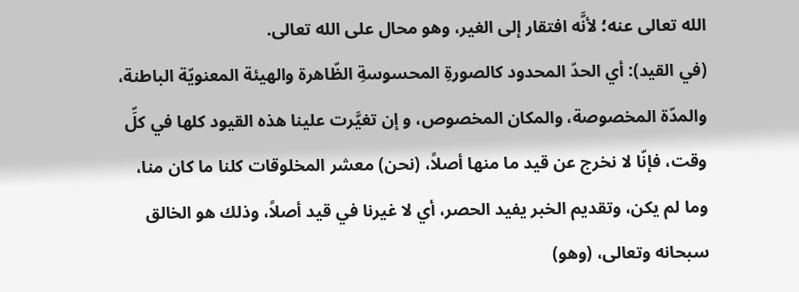الله تعالى عنه؛ لأنَّه افتقار إلى الغير، وهو محال على الله تعالى.
(في القيد): أي الحدّ المحدود كالصورةِ المحسوسةِ الظّاهرة والهيئة المعنويّة الباطنة، والمدّة المخصوصة، والمكان المخصوص، و إن تغيَّرت علينا هذه القيود كلها في كلِّ وقت، فإنّا لا نخرج عن قيد ما منها أصلاً، (نحن) معشر المخلوقات كلنا ما كان منا، وما لم يكن، وتقديم الخبر يفيد الحصر، أي لا غيرنا في قيد أصلاً، وذلك هو الخالق سبحانه وتعالى، (وهو)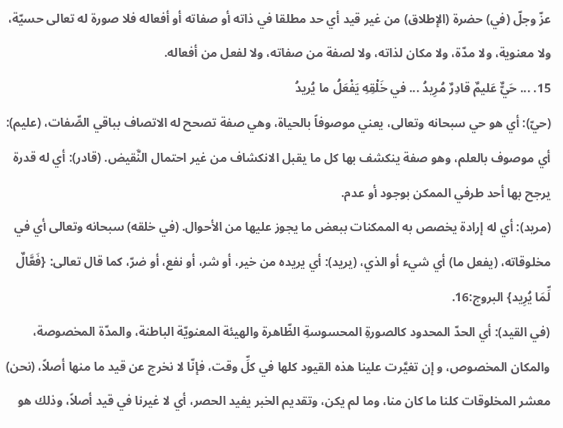عزّ وجلّ (في) حضرة (الإطلاق) من غير قيد أي حد مطلقا في ذاته أو صفاته أو أفعاله فلا صورة له تعالى حسيّة، ولا معنوية، ولا مدّة، ولا مكان لذاته، ولا لصفة من صفاته، ولا لفعل من أفعاله.
15. ... حَيٌّ عَليمٌ قادِرٌ مُرِيدُ ... في خَلْقِهِ يَفْعَلُ ما يُريدُ
(حيّ): أي هو حي سبحانه وتعالى، يعني موصوفاً بالحياة، وهي صفة تصحح له الاتصاف بباقي الصِّفات، (عليم): أي موصوف بالعلم، وهو صفة ينكشف بها كل ما يقبل الانكشاف من غير احتمال النَّقيض. (قادر): أي له قدرة يرجح بها أحد طرفي الممكن بوجود أو عدم.
(مريد): أي له إرادة يخصص به الممكنات ببعض ما يجوز عليها من الأحوال. (في خلقه) سبحانه وتعالى أي في مخلوقاته، (يفعل ما) أي شيء أو الذي، (يريد): أي يريده من خير، أو شر، أو نفع، أو ضرّ، كما قال تعالى: {فَعَّالٌ لِّمَا يُرِيد} البروج:16.
(في القيد): أي الحدّ المحدود كالصورةِ المحسوسةِ الظّاهرة والهيئة المعنويّة الباطنة، والمدّة المخصوصة، والمكان المخصوص، و إن تغيَّرت علينا هذه القيود كلها في كلِّ وقت، فإنّا لا نخرج عن قيد ما منها أصلاً، (نحن) معشر المخلوقات كلنا ما كان منا، وما لم يكن، وتقديم الخبر يفيد الحصر، أي لا غيرنا في قيد أصلاً، وذلك هو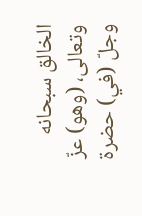الخالق سبحانه وتعالى، (وهو) عزّ وجلّ (في) حضرة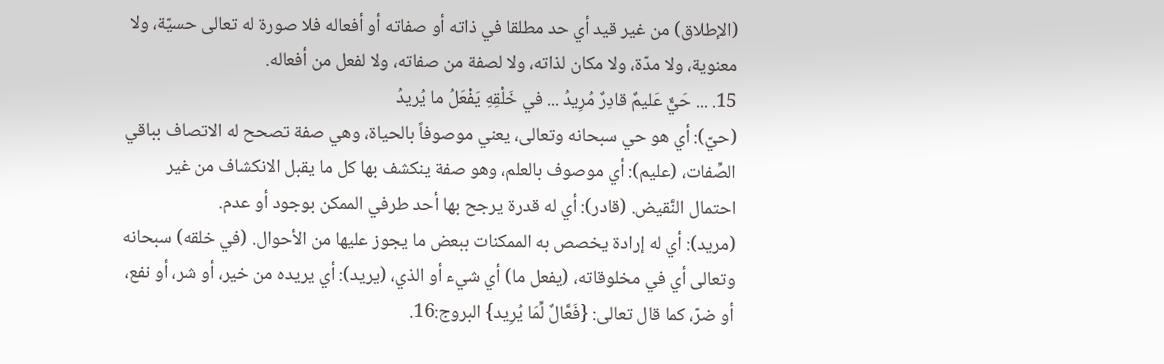(الإطلاق) من غير قيد أي حد مطلقا في ذاته أو صفاته أو أفعاله فلا صورة له تعالى حسيّة، ولا معنوية، ولا مدّة، ولا مكان لذاته، ولا لصفة من صفاته، ولا لفعل من أفعاله.
15. ... حَيٌّ عَليمٌ قادِرٌ مُرِيدُ ... في خَلْقِهِ يَفْعَلُ ما يُريدُ
(حيّ): أي هو حي سبحانه وتعالى، يعني موصوفاً بالحياة، وهي صفة تصحح له الاتصاف بباقي الصِّفات، (عليم): أي موصوف بالعلم، وهو صفة ينكشف بها كل ما يقبل الانكشاف من غير احتمال النَّقيض. (قادر): أي له قدرة يرجح بها أحد طرفي الممكن بوجود أو عدم.
(مريد): أي له إرادة يخصص به الممكنات ببعض ما يجوز عليها من الأحوال. (في خلقه) سبحانه وتعالى أي في مخلوقاته، (يفعل ما) أي شيء أو الذي، (يريد): أي يريده من خير، أو شر، أو نفع، أو ضرّ، كما قال تعالى: {فَعَّالٌ لِّمَا يُرِيد} البروج:16.